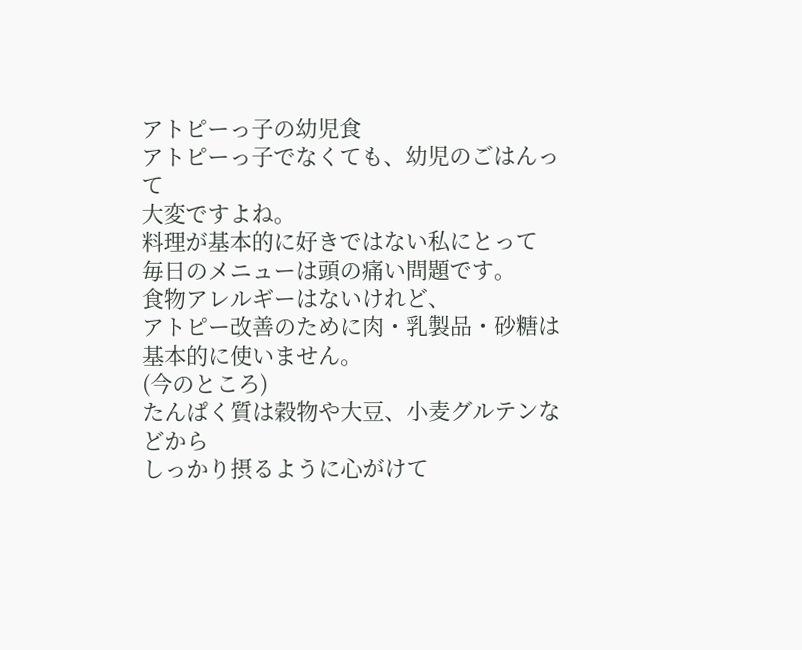アトピーっ子の幼児食
アトピーっ子でなくても、幼児のごはんって
大変ですよね。
料理が基本的に好きではない私にとって
毎日のメニューは頭の痛い問題です。
食物アレルギーはないけれど、
アトピー改善のために肉・乳製品・砂糖は
基本的に使いません。
(今のところ)
たんぱく質は穀物や大豆、小麦グルテンなどから
しっかり摂るように心がけて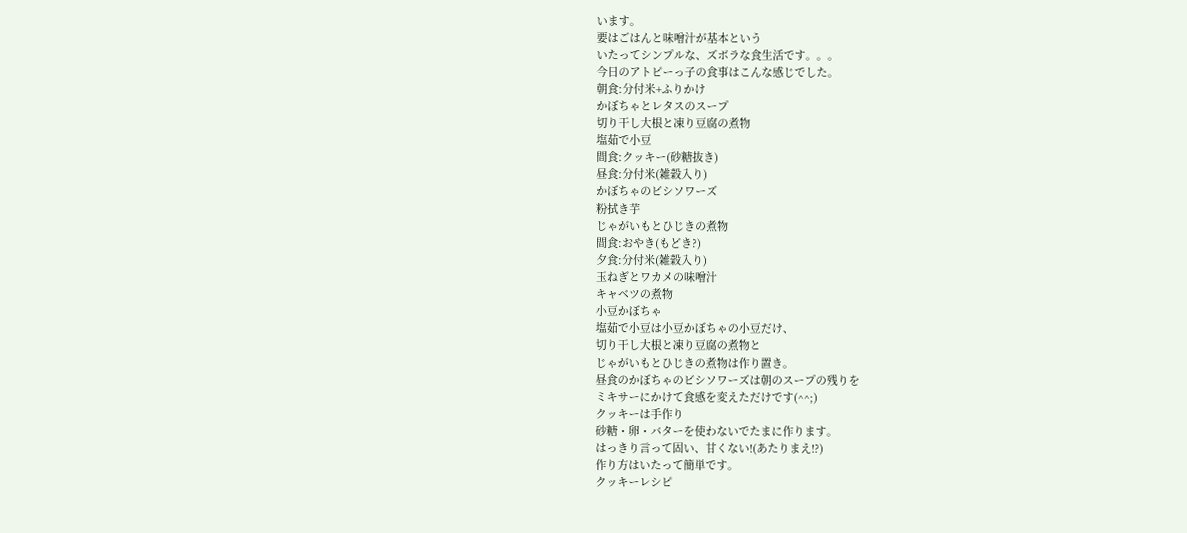います。
要はごはんと味噌汁が基本という
いたってシンプルな、ズボラな食生活です。。。
今日のアトピーっ子の食事はこんな感じでした。
朝食:分付米+ふりかけ
かぼちゃとレタスのスープ
切り干し大根と凍り豆腐の煮物
塩茹で小豆
間食:クッキー(砂糖抜き)
昼食:分付米(雑穀入り)
かぼちゃのビシソワーズ
粉拭き芋
じゃがいもとひじきの煮物
間食:おやき(もどき?)
夕食:分付米(雑穀入り)
玉ねぎとワカメの味噌汁
キャベツの煮物
小豆かぼちゃ
塩茹で小豆は小豆かぼちゃの小豆だけ、
切り干し大根と凍り豆腐の煮物と
じゃがいもとひじきの煮物は作り置き。
昼食のかぼちゃのビシソワーズは朝のスープの残りを
ミキサーにかけて食感を変えただけです(^^;)
クッキーは手作り
砂糖・卵・バターを使わないでたまに作ります。
はっきり言って固い、甘くない!(あたりまえ!?)
作り方はいたって簡単です。
クッキーレシピ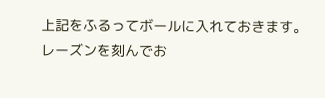上記をふるってボールに入れておきます。
レーズンを刻んでお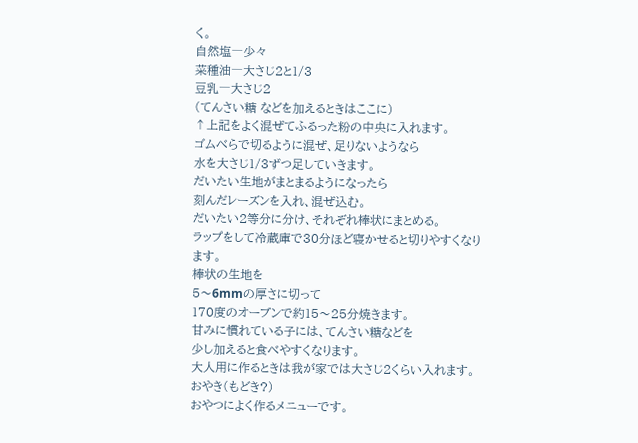く。
自然塩―少々
菜種油―大さじ2と1/3
豆乳―大さじ2
(てんさい糖 などを加えるときはここに)
↑上記をよく混ぜてふるった粉の中央に入れます。
ゴムべらで切るように混ぜ、足りないようなら
水を大さじ1/3ずつ足していきます。
だいたい生地がまとまるようになったら
刻んだレーズンを入れ、混ぜ込む。
だいたい2等分に分け、それぞれ棒状にまとめる。
ラップをして冷蔵庫で30分ほど寝かせると切りやすくなります。
棒状の生地を
5〜6mmの厚さに切って
170度のオーブンで約15〜25分焼きます。
甘みに慣れている子には、てんさい糖などを
少し加えると食べやすくなります。
大人用に作るときは我が家では大さじ2くらい入れます。
おやき(もどき?)
おやつによく作るメニューです。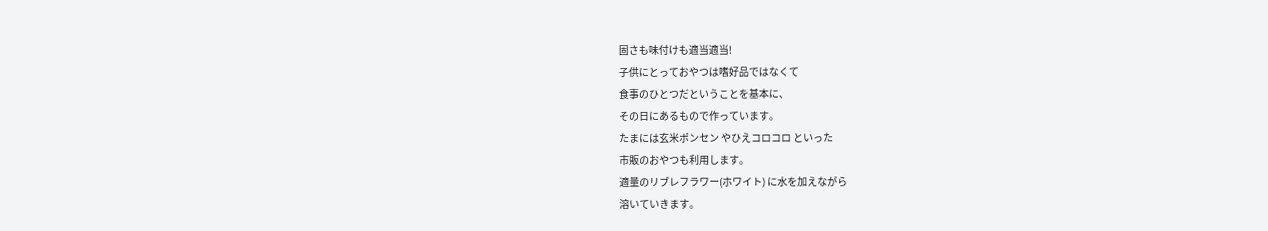固さも味付けも適当適当!
子供にとっておやつは嗜好品ではなくて
食事のひとつだということを基本に、
その日にあるもので作っています。
たまには玄米ポンセン やひえコロコロ といった
市販のおやつも利用します。
適量のリブレフラワー(ホワイト) に水を加えながら
溶いていきます。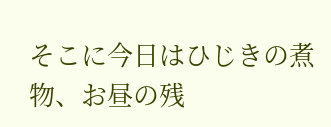そこに今日はひじきの煮物、お昼の残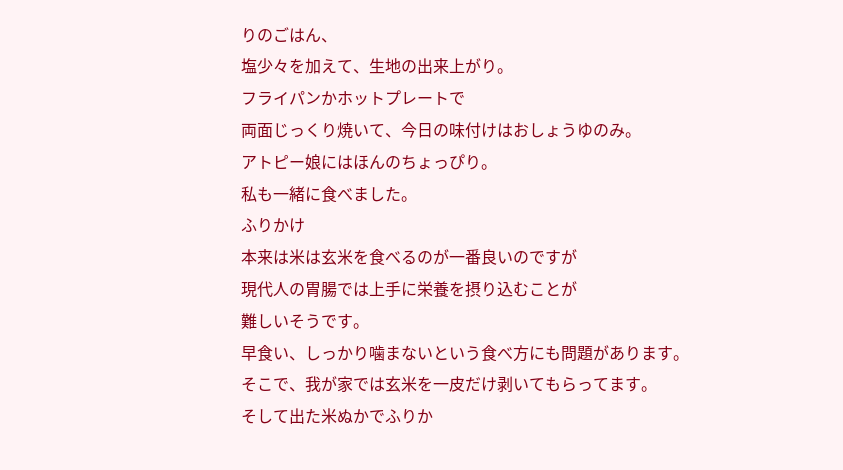りのごはん、
塩少々を加えて、生地の出来上がり。
フライパンかホットプレートで
両面じっくり焼いて、今日の味付けはおしょうゆのみ。
アトピー娘にはほんのちょっぴり。
私も一緒に食べました。
ふりかけ
本来は米は玄米を食べるのが一番良いのですが
現代人の胃腸では上手に栄養を摂り込むことが
難しいそうです。
早食い、しっかり噛まないという食べ方にも問題があります。
そこで、我が家では玄米を一皮だけ剥いてもらってます。
そして出た米ぬかでふりか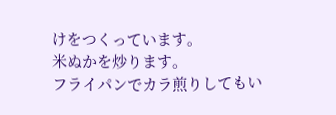けをつくっています。
米ぬかを炒ります。
フライパンでカラ煎りしてもい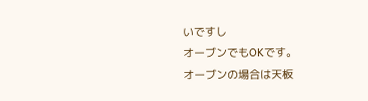いですし
オーブンでもOKです。
オーブンの場合は天板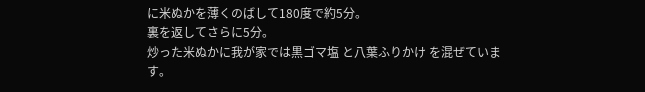に米ぬかを薄くのばして180度で約5分。
裏を返してさらに5分。
炒った米ぬかに我が家では黒ゴマ塩 と八葉ふりかけ を混ぜています。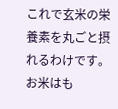これで玄米の栄養素を丸ごと摂れるわけです。
お米はも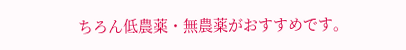ちろん低農薬・無農薬がおすすめです。